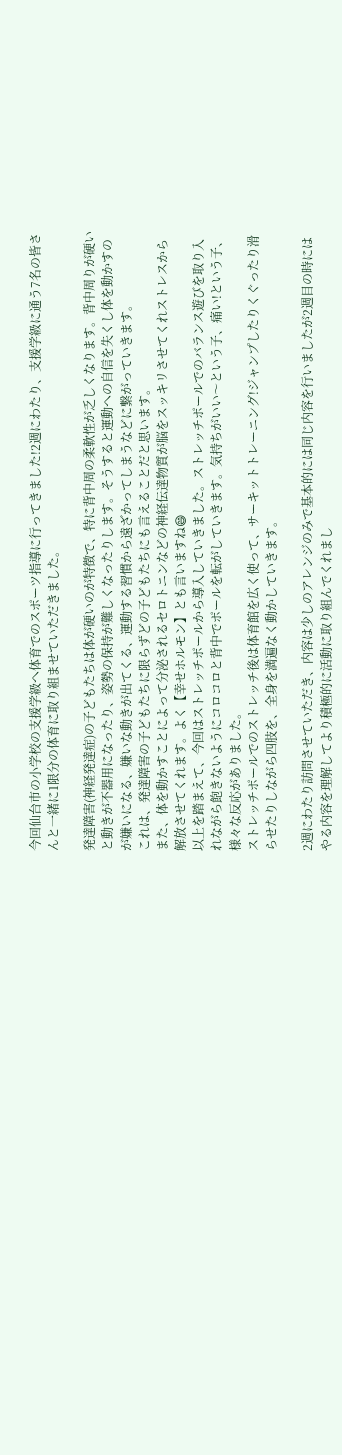今回仙台市の小学校の支援学級へ体育でのスポーツ指導に行ってきました!2週にわたり、支援学級に通う7名の皆さんと一緒に1限分の体育に取り組ませていただきました。

発達障害(神経発達症)の子どもたちは体が硬いのが特徴で、特に背中周の柔軟性が乏しくなります。背中周りが硬いと動きが不器用になったり、姿勢の保持が難しくなったりします。そうすると運動への自信を失くし体を動かすのが嫌いになる、嫌いな動きが出てくる、運動する習慣から遠ざかってしまうなどに繋がっていきます。
これは、発達障害の子どもたちに限らずどの子どもたちにも言えることだと思います。
また、体を動かすことによって分泌されるセロトニンなどの神経伝達物質が脳をスッキリさせてくれストレスから解放させてくれます。よく【幸せホルモン】とも言いますね😄
以上を踏まえて、今回はストレッチポールから導入していきました。ストレッチポールでのバランス遊びを取り入れながら飽きないようにコロコロと背中でポールを転がしていきます。気持ちがいい〜という子、痛い!という子、様々な反応がありました。
ストレッチポールでのストレッチ後は体育館を広く使って、サーキットトレーニング!ジャンプしたりくぐったり滑らせたりしながら四肢を、全身を満遍なく動かしていきます。

2週にわたり訪問させていただき、内容は少しのアレンジのみで基本的には同じ内容を行いましたが2週目の時にはやる内容を理解してより積極的に活動に取り組んでくれまし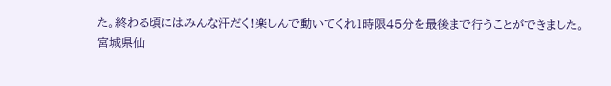た。終わる頃にはみんな汗だく!楽しんで動いてくれ1時限45分を最後まで行うことができました。
宮城県仙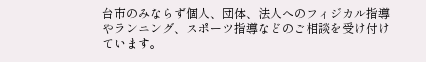台市のみならず個人、団体、法人へのフィジカル指導やランニング、スポーツ指導などのご相談を受け付けています。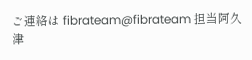ご連絡は fibrateam@fibrateam 担当阿久津